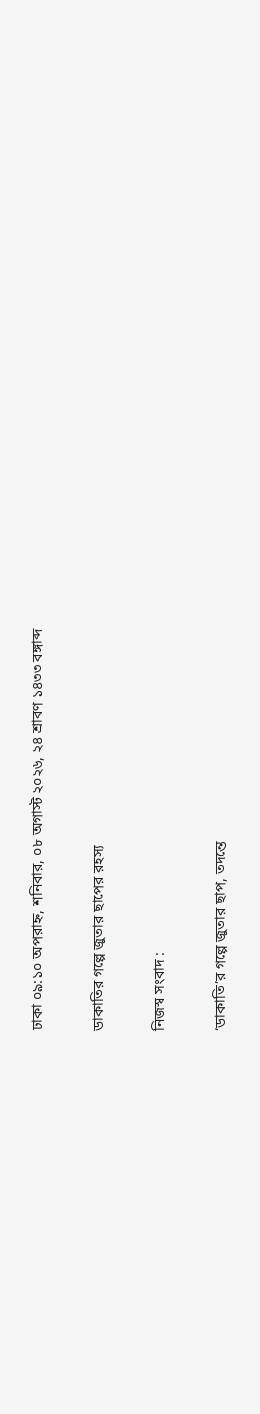ঢাকা ০৯:১০ অপরাহ্ন, শনিবার, ০৮ অগাস্ট ২০২৬, ২৪ শ্রাবণ ১৪৩৩ বঙ্গাব্দ

ডাকাতির গল্পে জুতার ছাপের রহস্য

নিজস্ব সংবাদ :

‘ডাকাতি’র গল্পে জুতার ছাপ, তদন্তে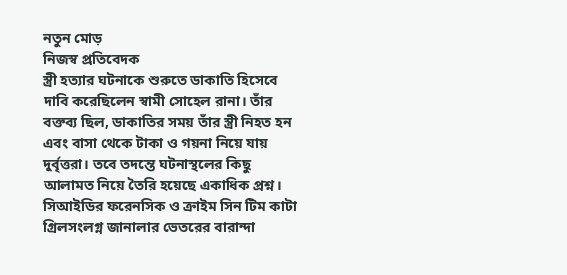নতুন মোড়
নিজস্ব প্রতিবেদক
স্ত্রী হত্যার ঘটনাকে শুরুতে ডাকাতি হিসেবে দাবি করেছিলেন স্বামী সোহেল রানা। তাঁর বক্তব্য ছিল, ডাকাতির সময় তাঁর স্ত্রী নিহত হন এবং বাসা থেকে টাকা ও গয়না নিয়ে যায় দুর্বৃত্তরা। তবে তদন্তে ঘটনাস্থলের কিছু আলামত নিয়ে তৈরি হয়েছে একাধিক প্রশ্ন।
সিআইডির ফরেনসিক ও ক্রাইম সিন টিম কাটা গ্রিলসংলগ্ন জানালার ভেতরের বারান্দা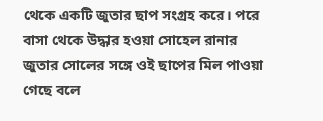থেকে একটি জুতার ছাপ সংগ্রহ করে। পরে বাসা থেকে উদ্ধার হওয়া সোহেল রানার জুতার সোলের সঙ্গে ওই ছাপের মিল পাওয়া গেছে বলে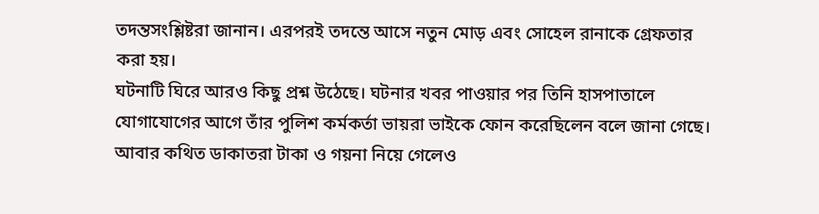তদন্তসংশ্লিষ্টরা জানান। এরপরই তদন্তে আসে নতুন মোড় এবং সোহেল রানাকে গ্রেফতার করা হয়।
ঘটনাটি ঘিরে আরও কিছু প্রশ্ন উঠেছে। ঘটনার খবর পাওয়ার পর তিনি হাসপাতালে যোগাযোগের আগে তাঁর পুলিশ কর্মকর্তা ভায়রা ভাইকে ফোন করেছিলেন বলে জানা গেছে। আবার কথিত ডাকাতরা টাকা ও গয়না নিয়ে গেলেও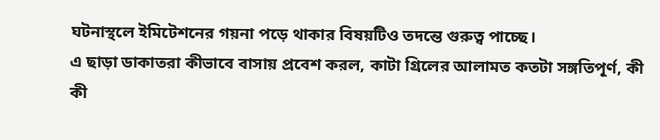ঘটনাস্থলে ইমিটেশনের গয়না পড়ে থাকার বিষয়টিও তদন্তে গুরুত্ব পাচ্ছে।
এ ছাড়া ডাকাতরা কীভাবে বাসায় প্রবেশ করল, কাটা গ্রিলের আলামত কতটা সঙ্গতিপূর্ণ, কী কী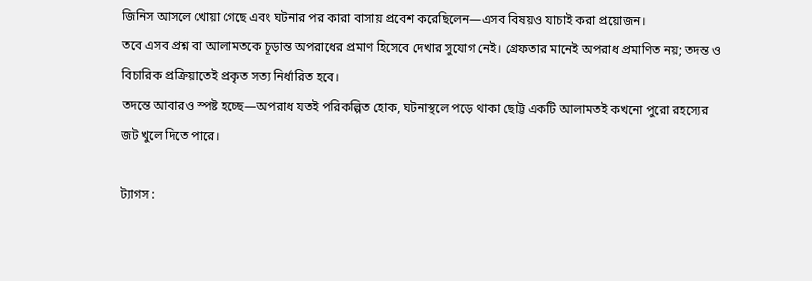জিনিস আসলে খোয়া গেছে এবং ঘটনার পর কারা বাসায় প্রবেশ করেছিলেন—এসব বিষয়ও যাচাই করা প্রয়োজন।
তবে এসব প্রশ্ন বা আলামতকে চূড়ান্ত অপরাধের প্রমাণ হিসেবে দেখার সুযোগ নেই। গ্রেফতার মানেই অপরাধ প্রমাণিত নয়; তদন্ত ও বিচারিক প্রক্রিয়াতেই প্রকৃত সত্য নির্ধারিত হবে।
তদন্তে আবারও স্পষ্ট হচ্ছে—অপরাধ যতই পরিকল্পিত হোক, ঘটনাস্থলে পড়ে থাকা ছোট্ট একটি আলামতই কখনো পুরো রহস্যের জট খুলে দিতে পারে।

ট্যাগস :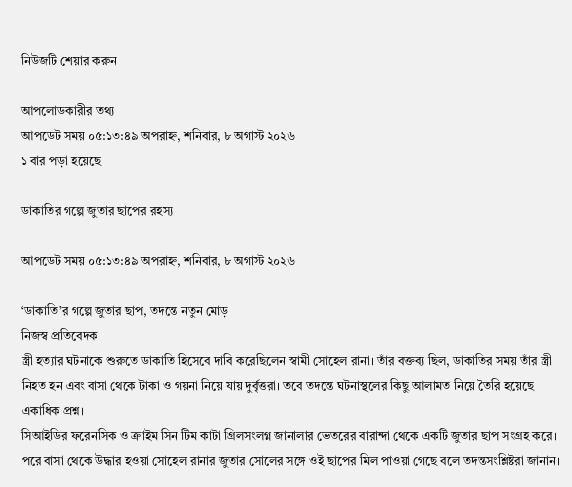নিউজটি শেয়ার করুন

আপলোডকারীর তথ্য
আপডেট সময় ০৫:১৩:৪৯ অপরাহ্ন, শনিবার, ৮ অগাস্ট ২০২৬
১ বার পড়া হয়েছে

ডাকাতির গল্পে জুতার ছাপের রহস্য

আপডেট সময় ০৫:১৩:৪৯ অপরাহ্ন, শনিবার, ৮ অগাস্ট ২০২৬

‘ডাকাতি’র গল্পে জুতার ছাপ, তদন্তে নতুন মোড়
নিজস্ব প্রতিবেদক
স্ত্রী হত্যার ঘটনাকে শুরুতে ডাকাতি হিসেবে দাবি করেছিলেন স্বামী সোহেল রানা। তাঁর বক্তব্য ছিল, ডাকাতির সময় তাঁর স্ত্রী নিহত হন এবং বাসা থেকে টাকা ও গয়না নিয়ে যায় দুর্বৃত্তরা। তবে তদন্তে ঘটনাস্থলের কিছু আলামত নিয়ে তৈরি হয়েছে একাধিক প্রশ্ন।
সিআইডির ফরেনসিক ও ক্রাইম সিন টিম কাটা গ্রিলসংলগ্ন জানালার ভেতরের বারান্দা থেকে একটি জুতার ছাপ সংগ্রহ করে। পরে বাসা থেকে উদ্ধার হওয়া সোহেল রানার জুতার সোলের সঙ্গে ওই ছাপের মিল পাওয়া গেছে বলে তদন্তসংশ্লিষ্টরা জানান।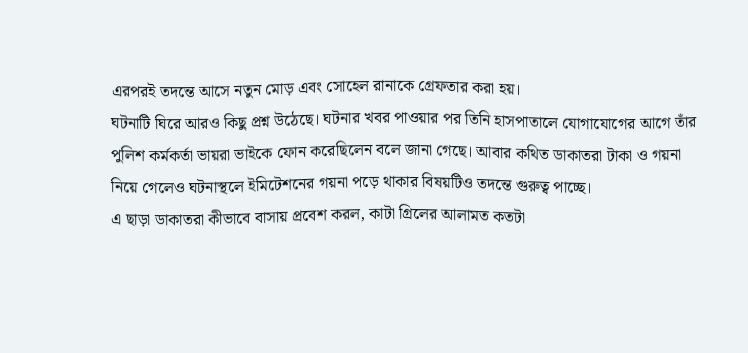এরপরই তদন্তে আসে নতুন মোড় এবং সোহেল রানাকে গ্রেফতার করা হয়।
ঘটনাটি ঘিরে আরও কিছু প্রশ্ন উঠেছে। ঘটনার খবর পাওয়ার পর তিনি হাসপাতালে যোগাযোগের আগে তাঁর পুলিশ কর্মকর্তা ভায়রা ভাইকে ফোন করেছিলেন বলে জানা গেছে। আবার কথিত ডাকাতরা টাকা ও গয়না নিয়ে গেলেও ঘটনাস্থলে ইমিটেশনের গয়না পড়ে থাকার বিষয়টিও তদন্তে গুরুত্ব পাচ্ছে।
এ ছাড়া ডাকাতরা কীভাবে বাসায় প্রবেশ করল, কাটা গ্রিলের আলামত কতটা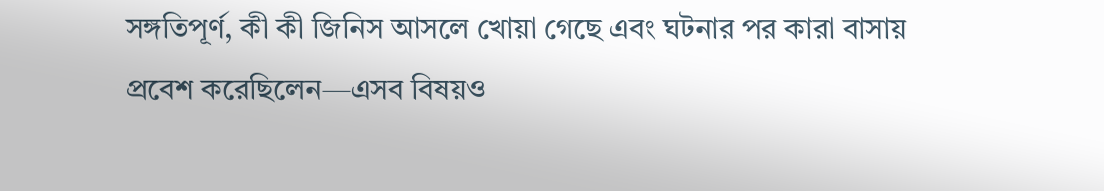সঙ্গতিপূর্ণ, কী কী জিনিস আসলে খোয়া গেছে এবং ঘটনার পর কারা বাসায় প্রবেশ করেছিলেন—এসব বিষয়ও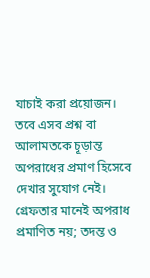যাচাই করা প্রয়োজন।
তবে এসব প্রশ্ন বা আলামতকে চূড়ান্ত অপরাধের প্রমাণ হিসেবে দেখার সুযোগ নেই। গ্রেফতার মানেই অপরাধ প্রমাণিত নয়; তদন্ত ও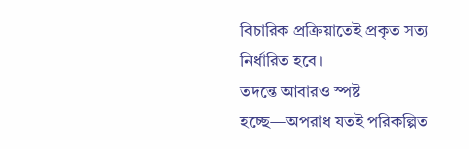বিচারিক প্রক্রিয়াতেই প্রকৃত সত্য নির্ধারিত হবে।
তদন্তে আবারও স্পষ্ট হচ্ছে—অপরাধ যতই পরিকল্পিত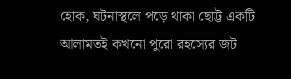হোক, ঘটনাস্থলে পড়ে থাকা ছোট্ট একটি আলামতই কখনো পুরো রহস্যের জট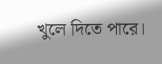খুলে দিতে পারে।